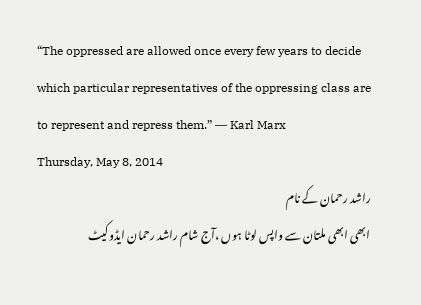“The oppressed are allowed once every few years to decide which particular representatives of the oppressing class are to represent and repress them.” ― Karl Marx
Thursday, May 8, 2014
راشد رحمان کے نام
ابھی ابھی ملتان سے واپس لوٹا ہوں ،آج شام راشد رحمان ایڈوکیٹ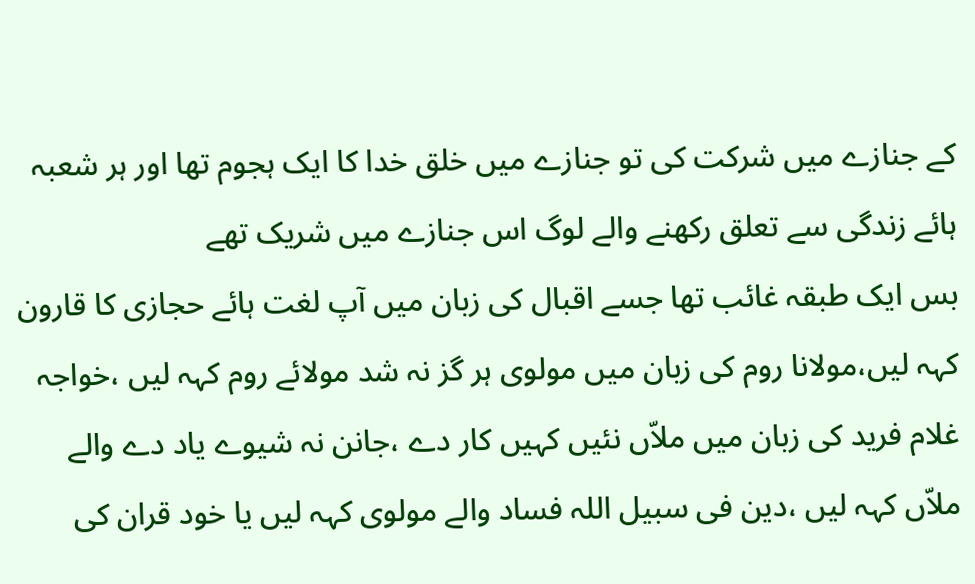کے جنازے میں شرکت کی تو جنازے میں خلق خدا کا ایک ہجوم تھا اور ہر شعبہ ہائے زندگی سے تعلق رکھنے والے لوگ اس جنازے میں شریک تھے
بس ایک طبقہ غائب تھا جسے اقبال کی زبان میں آپ لغت ہائے حجازی کا قارون کہہ لیں،مولانا روم کی زبان میں مولوی ہر گز نہ شد مولائے روم کہہ لیں ،خواجہ غلام فرید کی زبان میں ملاّں نئیں کہیں کار دے ،جانن نہ شیوے یاد دے والے ملاّں کہہ لیں ،دین فی سبیل اللہ فساد والے مولوی کہہ لیں یا خود قران کی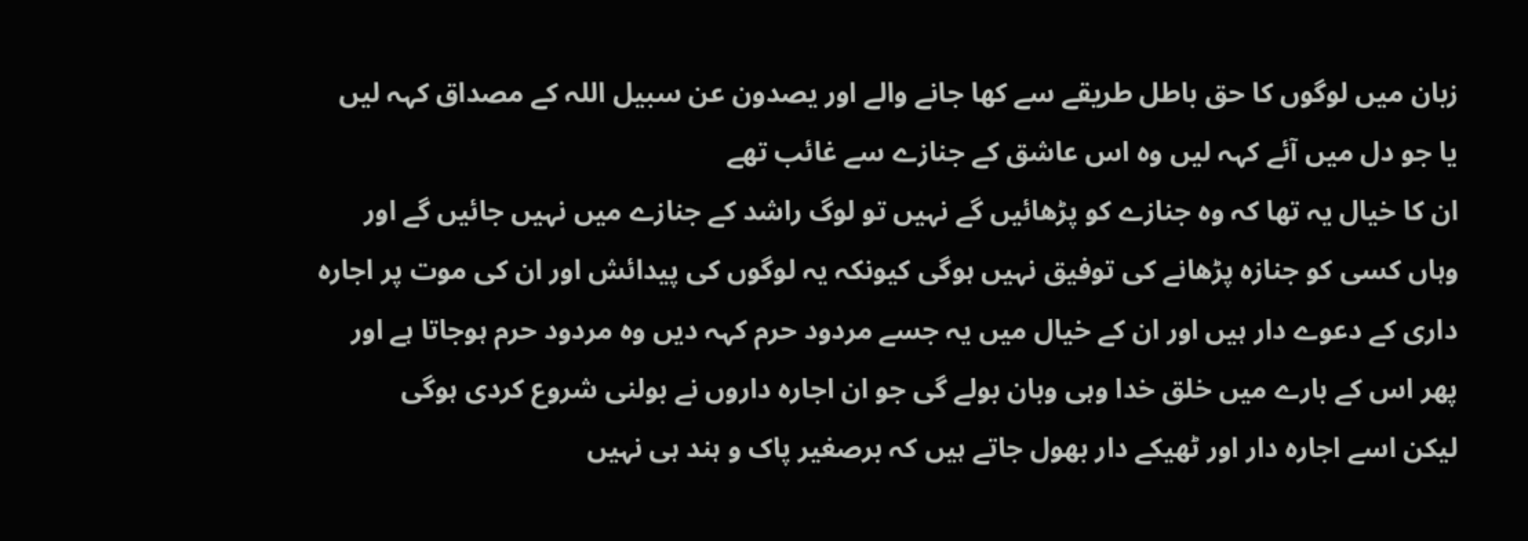زبان میں لوگوں کا حق باطل طریقے سے کھا جانے والے اور یصدون عن سبیل اللہ کے مصداق کہہ لیں یا جو دل میں آئے کہہ لیں وہ اس عاشق کے جنازے سے غائب تھے
ان کا خیال یہ تھا کہ وہ جنازے کو پڑھائیں گے نہیں تو لوگ راشد کے جنازے میں نہیں جائیں گے اور وہاں کسی کو جنازہ پڑھانے کی توفیق نہیں ہوگی کیونکہ یہ لوگوں کی پیدائش اور ان کی موت پر اجارہ داری کے دعوے دار ہیں اور ان کے خیال میں یہ جسے مردود حرم کہہ دیں وہ مردود حرم ہوجاتا ہے اور پھر اس کے بارے میں خلق خدا وہی وبان بولے گی جو ان اجارہ داروں نے بولنی شروع کردی ہوگی
لیکن اسے اجارہ دار اور ٹھیکے دار بھول جاتے ہیں کہ برصغیر پاک و ہند ہی نہیں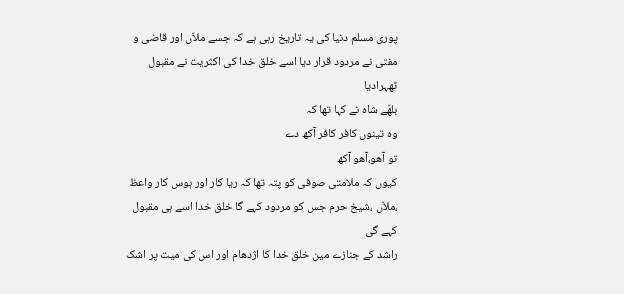پوری مسلم دنیا کی یہ تاریخ رہی ہے کہ جسے ملاّں اور قاضی و مفتی نے مردود قرار دیا اسے خلق خدا کی اکثریت نے مقبول ٹھہرادیا
بلھّے شاہ نے کہا تھا کہ
وہ تینوں کافر کافر آکھ دے
تو آھو،آھو آکھ
کیوں کہ ملامتی صوفی کو پتہ تھا کہ ریا کار اور ہوس کار واعظ ،ملاّں ،شیخ حرم جس کو مردود کہے گا خلق خدا اسے ہی مقبول کہے گی
راشد کے جنازے مین خلق خدا کا اژدھام اور اس کی میت پر اشک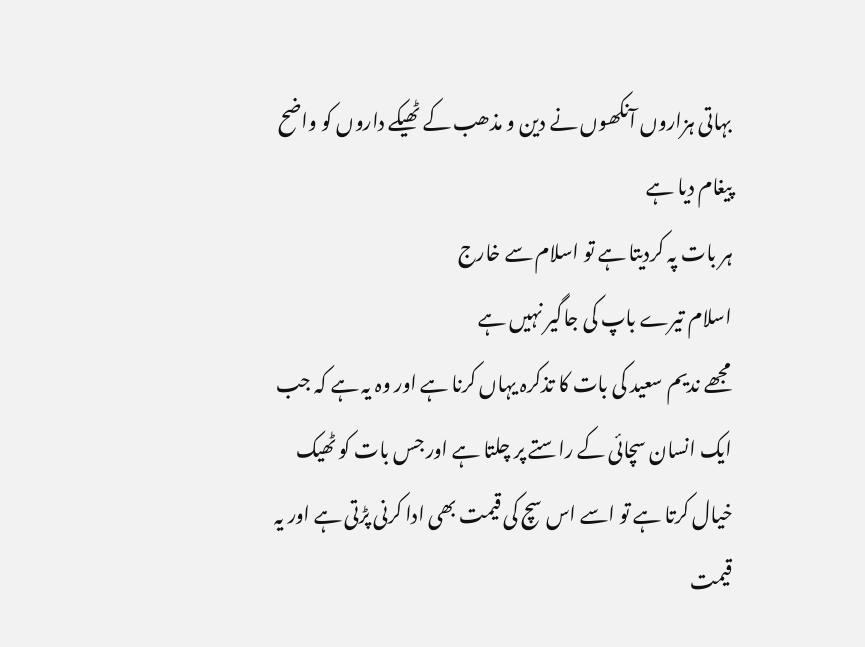بہاتی ہزاروں آنکھوں نے دین و مذھب کے ٹھیکے داروں کو واضح پیغام دیا ہے
ہر بات پہ کردیتا ہے تو اسلام سے خارج
اسلام تیرے باپ کی جاگیر نہیں ہے
مجھے ندیم سعید کی بات کا تذکرہ یہاں کرنا ہے اور وہ یہ ہے کہ جب ایک انسان سچائی کے راستے پر چلتا ہے اور جس بات کو ٹھیک خیال کرتا ہے تو اسے اس سچ کی قیمت بھی ادا کرنی پڑتی ہے اور یہ قیمت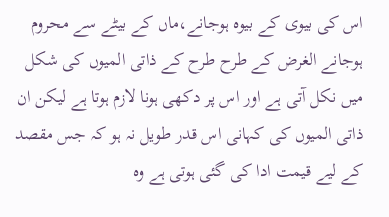اس کی بیوی کے بیوہ ہوجانے،ماں کے بیٹے سے محروم ہوجانے الغرض کے طرح طرح کے ذاتی المیوں کی شکل میں نکل آتی ہے اور اس پر دکھی ہونا لازم ہوتا ہے لیکن ان ذاتی المیوں کی کہانی اس قدر طویل نہ ہو کہ جس مقصد کے لیے قیمت ادا کی گئی ہوتی ہے وہ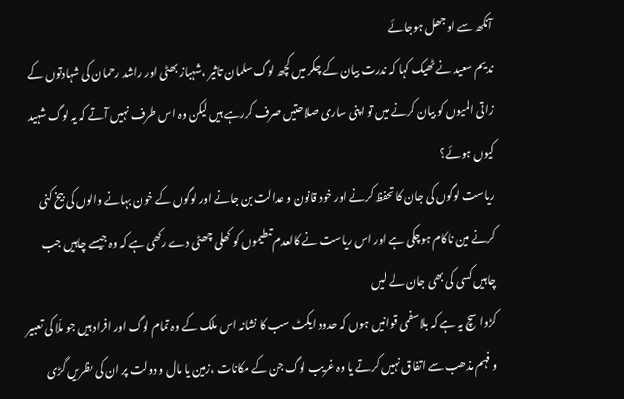آنکھ سے اوجھل ہوجائے
ندیم سعید نے ٹھیک کہا کہ ندرت بیان کے چکر میں کچھ لوگ سلمان تاثیر ،شہباز بھٹی اور راشد رحمان کی شہادتوں کے زاتی المیوں کو بیان کرنے میں تو اپنی ساری صلاحتیں صرف کررہے ہیں لیکن وہ اس طرف نہیں آتے کہ یہ لوگ شہید کیوں ہوئے؟
ریاست لوگوں کی جان کا تحفظ کرنے اور خود قانون و عدالت بن جانے اور لوگوں کے خون بہانے والوں کی بیخ کنی کرنے مین ناکام ہوچکی ہے اور اس ریاست نے کالعدم تںطیموں کو کھلی چھٹی دے رکھی ہے کہ وہ جیسے چاہیں جب چاہیں کسی کی بھی جان لے لیں
کڑوا سچ یہ ہے کہ بلاسفمی قوانیں ہوں کہ حدود ایکٹ سب کا نشانہ اس ملک کے وہ تمام لوگ اور افراد ہیں جو ملّا کی تعبیر و فہم مذھب سے اتفاق نہیں کرتے یا وہ غریب لوگ جن کے مکانات ،زمین یا مال و دولت پر ان کی ںظریں گڑی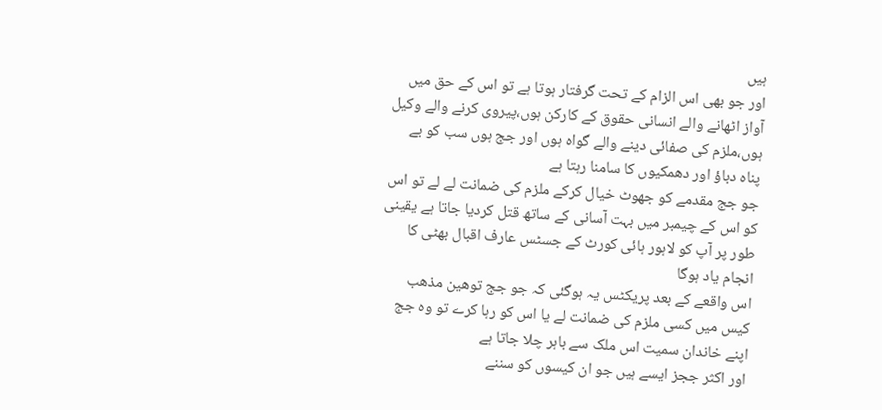ہیں
اور جو بھی اس الزام کے تحت گرفتار ہوتا ہے تو اس کے حق میں آواز اٹھانے والے انسانی حقوق کے کارکن ہوں،پیروی کرنے والے وکیل ہوں،ملزم کی صفائی دینے والے گواہ ہوں اور جج ہوں سب کو بے پناہ دباؤ اور دھمکیوں کا سامنا رہتا ہے
جو جج مقدمے کو جھوٹ خیال کرکے ملزم کی ضمانت لے لے تو اس کو اس کے چیمبر ميں بہت آسانی کے ساتھ قتل کردیا جاتا ہے یقینی طور پر آپ کو لاہور ہائی کورٹ کے جسٹس عارف اقبال بھٹی کا انجام یاد ہوگا
اس واقعے کے بعد پریکٹس یہ ہوگئی کہ جو جج توھین مذھب کیس میں کسی ملزم کی ضمانت لے یا اس کو رہا کرے تو وہ جج اپنے خاندان سمیت اس ملک سے باہر چلا جاتا ہے
اور اکثر ججز ایسے ہیں جو ان کیسوں کو سننے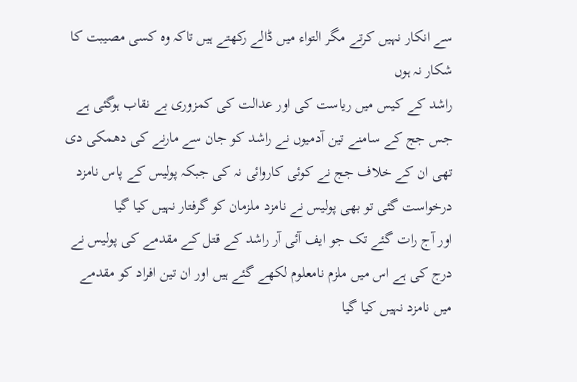سے انکار نہیں کرتے مگر التواء میں ڈالے رکھتے ہیں تاکہ وہ کسی مصیبت کا شکار نہ ہوں
راشد کے کیس میں ریاست کی اور عدالت کی کمزوری بے نقاب ہوگئی ہے
جس جج کے سامنے تین آدمیوں نے راشد کو جان سے مارنے کی دھمکی دی تھی ان کے خلاف جج نے کوئی کاروائی نہ کی جبکہ پولیس کے پاس نامزد درخواست گئی تو بھی پولیس نے نامزد ملزمان کو گرفتار نہیں کیا گیا
اور آج رات گئے تک جو ایف آئی آر راشد کے قتل کے مقدمے کی پولیس نے درج کی ہے اس میں ملزم نامعلوم لکھے گئے ہیں اور ان تین افراد کو مقدمے میں نامزد نہیں کیا گیا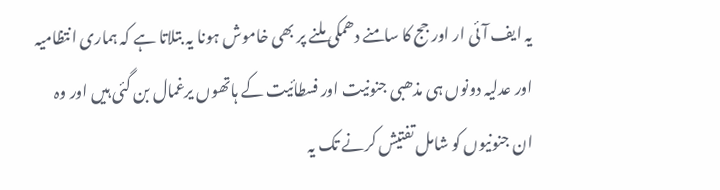یہ ایف آئی ار اور جج کا سامنے دھمکی ملنے پر بھی خاموش ہونا یہ بتلاتا ہے کہ ہماری انتظامیہ اور عدلیہ دونوں ہی مذھبی جنونیت اور فسطائیت کے ہاتھوں یرغمال بن گئی ہیں اور وہ ان جنونیوں کو شامل تفتیش کرنے تک یہ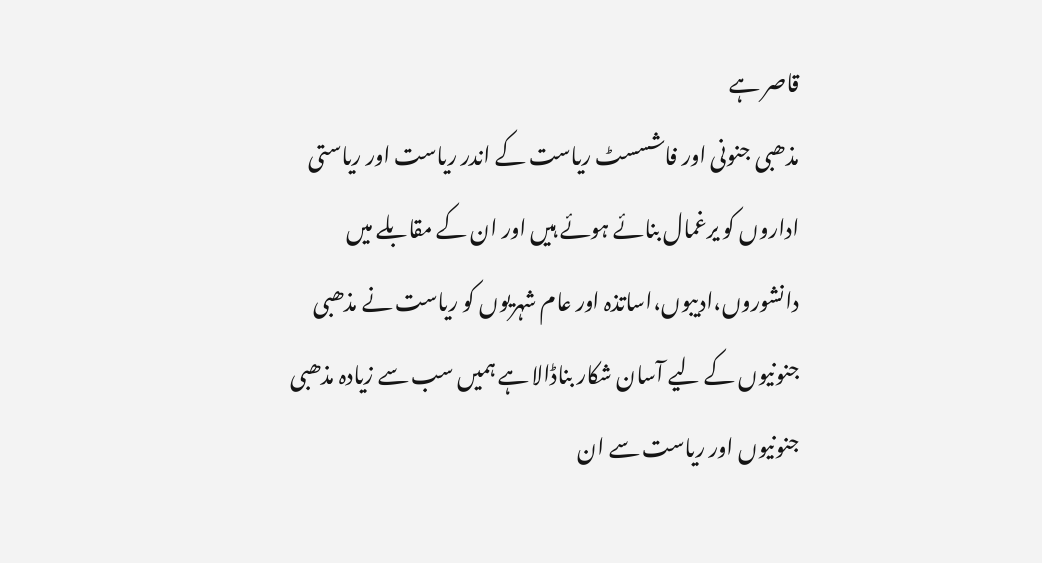قاصر ہے
مذھبی جنونی اور فاشسسٹ ریاست کے اندر ریاست اور ریاستی اداروں کو یرغمال بنائے ہوئے ہیں اور ان کے مقابلے میں دانشوروں،ادیبوں،اساتذہ اور عام شہریوں کو ریاست نے مذھبی جنونیوں کے لیے آسان شکار بناڈالا ہے ہمیں سب سے زیادہ مذھبی جنونیوں اور ریاست سے ان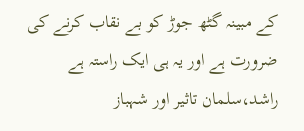کے مبینہ گٹھ جوڑ کو بے نقاب کرنے کی ضرورت ہے اور یہ ہی ایک راستہ ہے راشد،سلمان تاثیر اور شہباز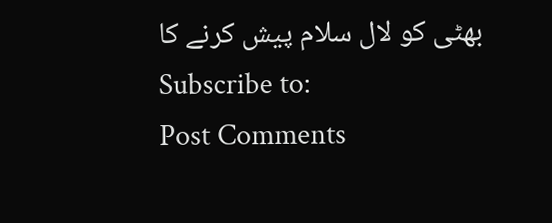بھٹی کو لال سلام پیش کرنے کا
Subscribe to:
Post Comments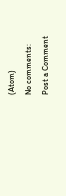(Atom)
No comments:
Post a Comment